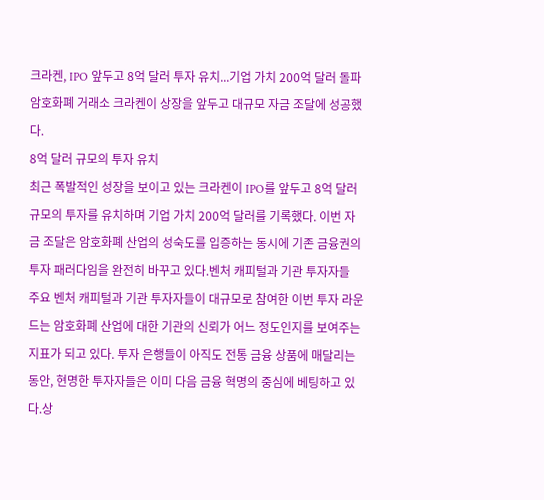크라켄, IPO 앞두고 8억 달러 투자 유치...기업 가치 200억 달러 돌파
암호화폐 거래소 크라켄이 상장을 앞두고 대규모 자금 조달에 성공했다.
8억 달러 규모의 투자 유치
최근 폭발적인 성장을 보이고 있는 크라켄이 IPO를 앞두고 8억 달러 규모의 투자를 유치하며 기업 가치 200억 달러를 기록했다. 이번 자금 조달은 암호화폐 산업의 성숙도를 입증하는 동시에 기존 금융권의 투자 패러다임을 완전히 바꾸고 있다.벤처 캐피털과 기관 투자자들
주요 벤처 캐피털과 기관 투자자들이 대규모로 참여한 이번 투자 라운드는 암호화폐 산업에 대한 기관의 신뢰가 어느 정도인지를 보여주는 지표가 되고 있다. 투자 은행들이 아직도 전통 금융 상품에 매달리는 동안, 현명한 투자자들은 이미 다음 금융 혁명의 중심에 베팅하고 있다.상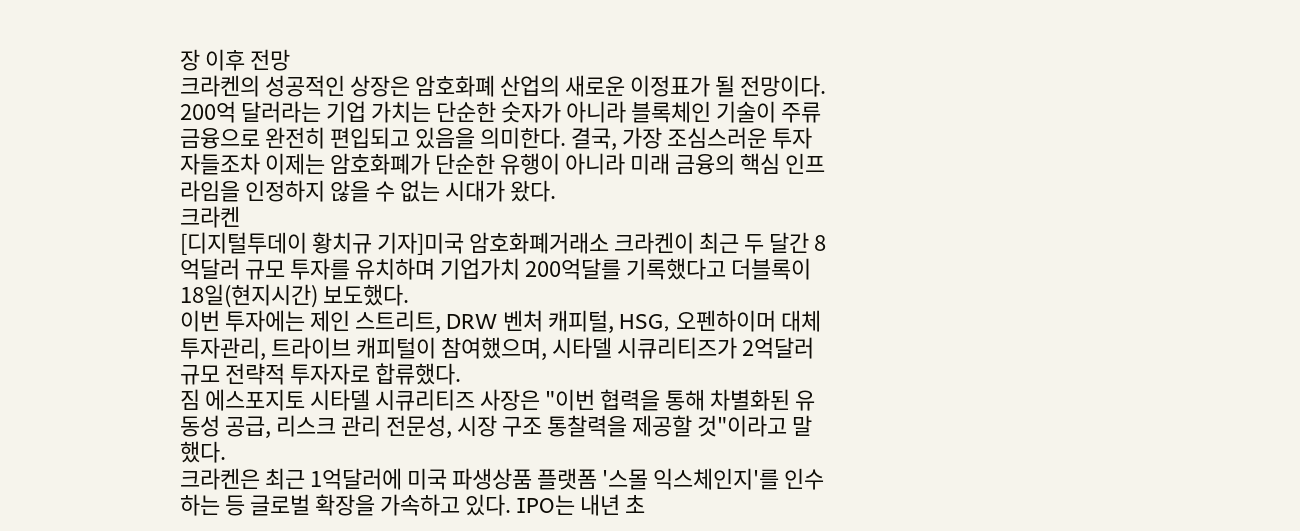장 이후 전망
크라켄의 성공적인 상장은 암호화폐 산업의 새로운 이정표가 될 전망이다. 200억 달러라는 기업 가치는 단순한 숫자가 아니라 블록체인 기술이 주류 금융으로 완전히 편입되고 있음을 의미한다. 결국, 가장 조심스러운 투자자들조차 이제는 암호화폐가 단순한 유행이 아니라 미래 금융의 핵심 인프라임을 인정하지 않을 수 없는 시대가 왔다.
크라켄
[디지털투데이 황치규 기자]미국 암호화폐거래소 크라켄이 최근 두 달간 8억달러 규모 투자를 유치하며 기업가치 200억달를 기록했다고 더블록이18일(현지시간) 보도했다.
이번 투자에는 제인 스트리트, DRW 벤처 캐피털, HSG, 오펜하이머 대체투자관리, 트라이브 캐피털이 참여했으며, 시타델 시큐리티즈가 2억달러 규모 전략적 투자자로 합류했다.
짐 에스포지토 시타델 시큐리티즈 사장은 "이번 협력을 통해 차별화된 유동성 공급, 리스크 관리 전문성, 시장 구조 통찰력을 제공할 것"이라고 말했다.
크라켄은 최근 1억달러에 미국 파생상품 플랫폼 '스몰 익스체인지'를 인수하는 등 글로벌 확장을 가속하고 있다. IPO는 내년 초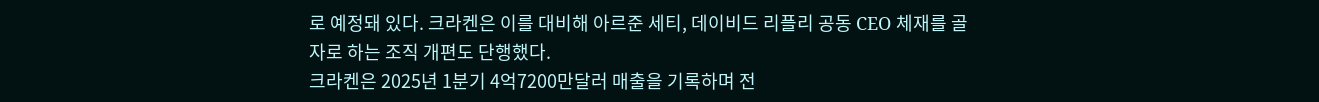로 예정돼 있다. 크라켄은 이를 대비해 아르준 세티, 데이비드 리플리 공동 CEO 체재를 골자로 하는 조직 개편도 단행했다.
크라켄은 2025년 1분기 4억7200만달러 매출을 기록하며 전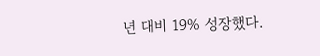년 대비 19% 성장했다.